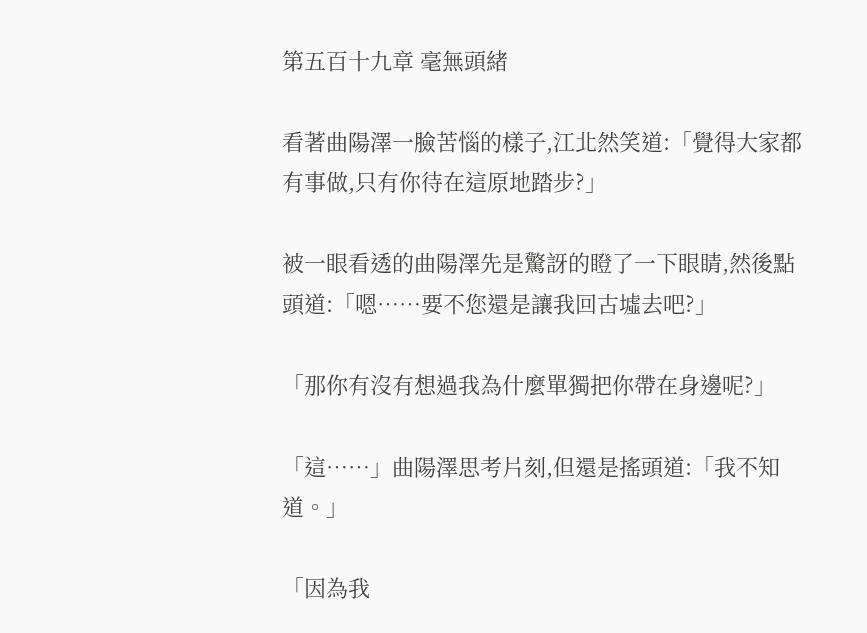第五百十九章 毫無頭緒

看著曲陽澤一臉苦惱的樣子,江北然笑道:「覺得大家都有事做,只有你待在這原地踏步?」

被一眼看透的曲陽澤先是驚訝的瞪了一下眼睛,然後點頭道:「嗯……要不您還是讓我回古墟去吧?」

「那你有沒有想過我為什麼單獨把你帶在身邊呢?」

「這……」曲陽澤思考片刻,但還是搖頭道:「我不知道。」

「因為我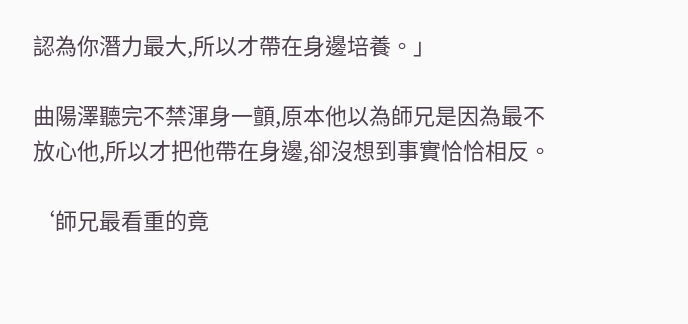認為你潛力最大,所以才帶在身邊培養。」

曲陽澤聽完不禁渾身一顫,原本他以為師兄是因為最不放心他,所以才把他帶在身邊,卻沒想到事實恰恰相反。

‘師兄最看重的竟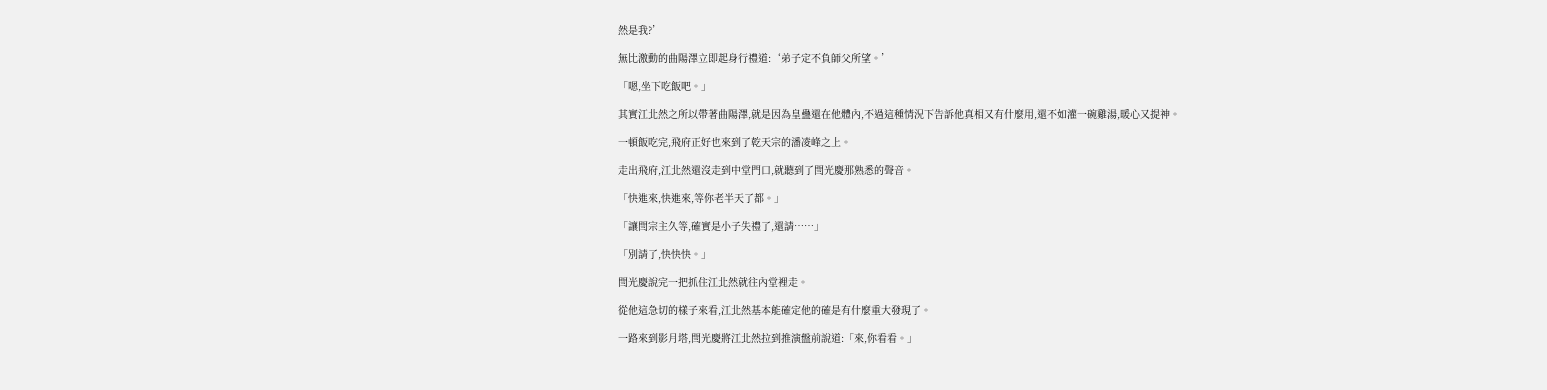然是我?’

無比激動的曲陽澤立即起身行禮道:‘弟子定不負師父所望。’

「嗯,坐下吃飯吧。」

其實江北然之所以帶著曲陽澤,就是因為皇蠱還在他體內,不過這種情況下告訴他真相又有什麼用,還不如灌一碗雞湯,暖心又提神。

一頓飯吃完,飛府正好也來到了乾天宗的潘凌峰之上。

走出飛府,江北然還沒走到中堂門口,就聽到了閆光慶那熟悉的聲音。

「快進來,快進來,等你老半天了都。」

「讓閆宗主久等,確實是小子失禮了,還請……」

「別請了,快快快。」

閆光慶說完一把抓住江北然就往內堂裡走。

從他這急切的樣子來看,江北然基本能確定他的確是有什麼重大發現了。

一路來到影月塔,閆光慶將江北然拉到推演盤前說道:「來,你看看。」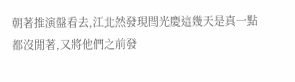朝著推演盤看去,江北然發現閆光慶這幾天是真一點都沒閒著,又將他們之前發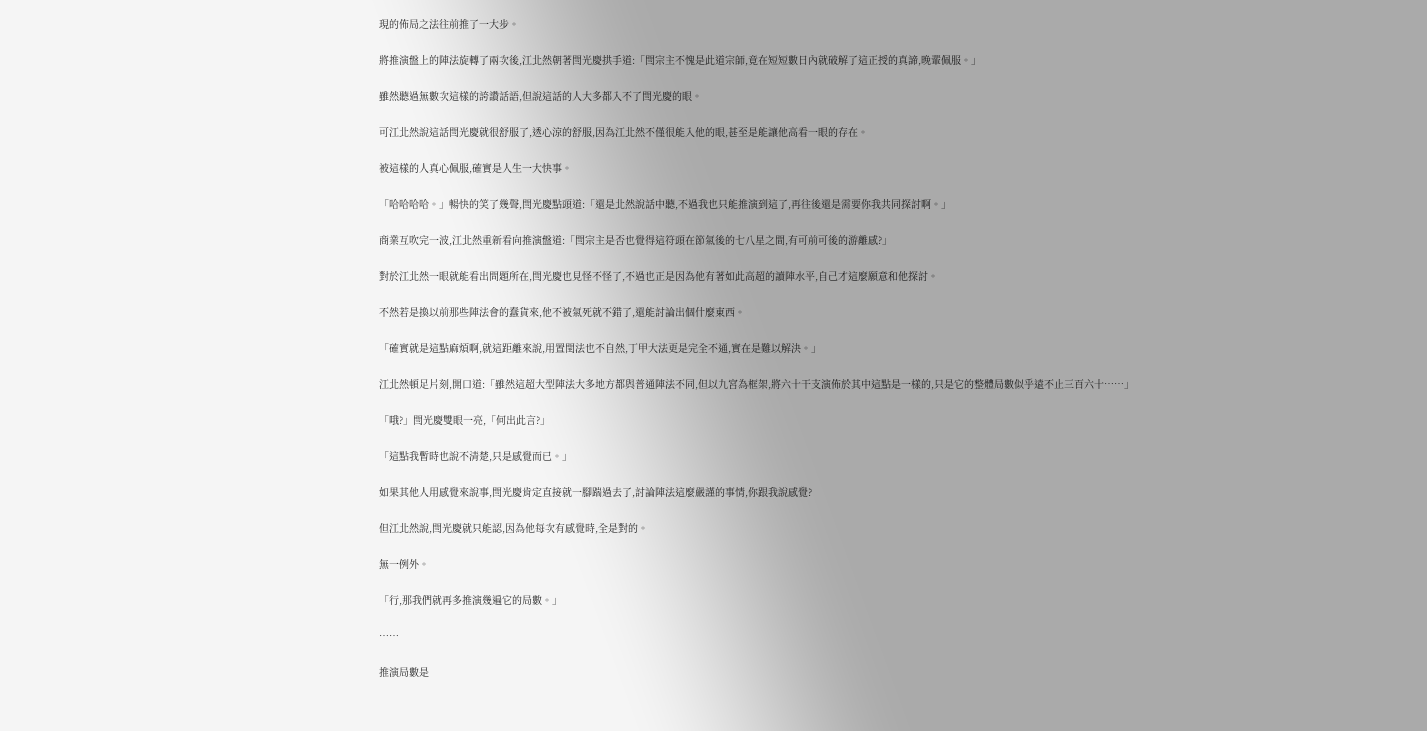現的佈局之法往前推了一大步。

將推演盤上的陣法旋轉了兩次後,江北然朝著閆光慶拱手道:「閆宗主不愧是此道宗師,竟在短短數日內就破解了這正授的真諦,晚輩佩服。」

雖然聽過無數次這樣的誇讚話語,但說這話的人大多都入不了閆光慶的眼。

可江北然說這話閆光慶就很舒服了,透心涼的舒服,因為江北然不僅很能入他的眼,甚至是能讓他高看一眼的存在。

被這樣的人真心佩服,確實是人生一大快事。

「哈哈哈哈。」暢快的笑了幾聲,閆光慶點頭道:「還是北然說話中聽,不過我也只能推演到這了,再往後還是需要你我共同探討啊。」

商業互吹完一波,江北然重新看向推演盤道:「閆宗主是否也覺得這符頭在節氣後的七八星之間,有可前可後的游離感?」

對於江北然一眼就能看出問題所在,閆光慶也見怪不怪了,不過也正是因為他有著如此高超的讀陣水平,自己才這麼願意和他探討。

不然若是換以前那些陣法會的蠢貨來,他不被氣死就不錯了,還能討論出個什麼東西。

「確實就是這點麻煩啊,就這距離來說,用置閏法也不自然,丁甲大法更是完全不通,實在是難以解決。」

江北然頓足片刻,開口道:「雖然這超大型陣法大多地方都與普通陣法不同,但以九宮為框架,將六十干支演佈於其中這點是一樣的,只是它的整體局數似乎遠不止三百六十……」

「哦?」閆光慶雙眼一亮,「何出此言?」

「這點我暫時也說不清楚,只是感覺而已。」

如果其他人用感覺來說事,閆光慶肯定直接就一腳踹過去了,討論陣法這麼嚴謹的事情,你跟我說感覺?

但江北然說,閆光慶就只能認,因為他每次有感覺時,全是對的。

無一例外。

「行,那我們就再多推演幾遍它的局數。」

……

推演局數是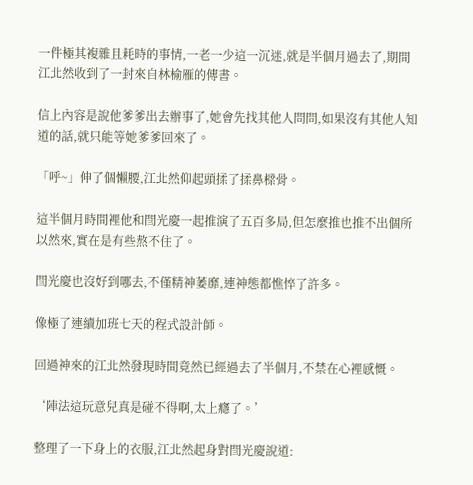一件極其複雜且耗時的事情,一老一少這一沉迷,就是半個月過去了,期間江北然收到了一封來自林榆雁的傳書。

信上內容是說他爹爹出去辦事了,她會先找其他人問問,如果沒有其他人知道的話,就只能等她爹爹回來了。

「呼~」伸了個懶腰,江北然仰起頭揉了揉鼻樑骨。

這半個月時間裡他和閆光慶一起推演了五百多局,但怎麼推也推不出個所以然來,實在是有些熬不住了。

閆光慶也沒好到哪去,不僅精神萎靡,連神態都憔悴了許多。

像極了連續加班七天的程式設計師。

回過神來的江北然發現時間竟然已經過去了半個月,不禁在心裡感慨。

‘陣法這玩意兒真是碰不得啊,太上癮了。’

整理了一下身上的衣服,江北然起身對閆光慶說道: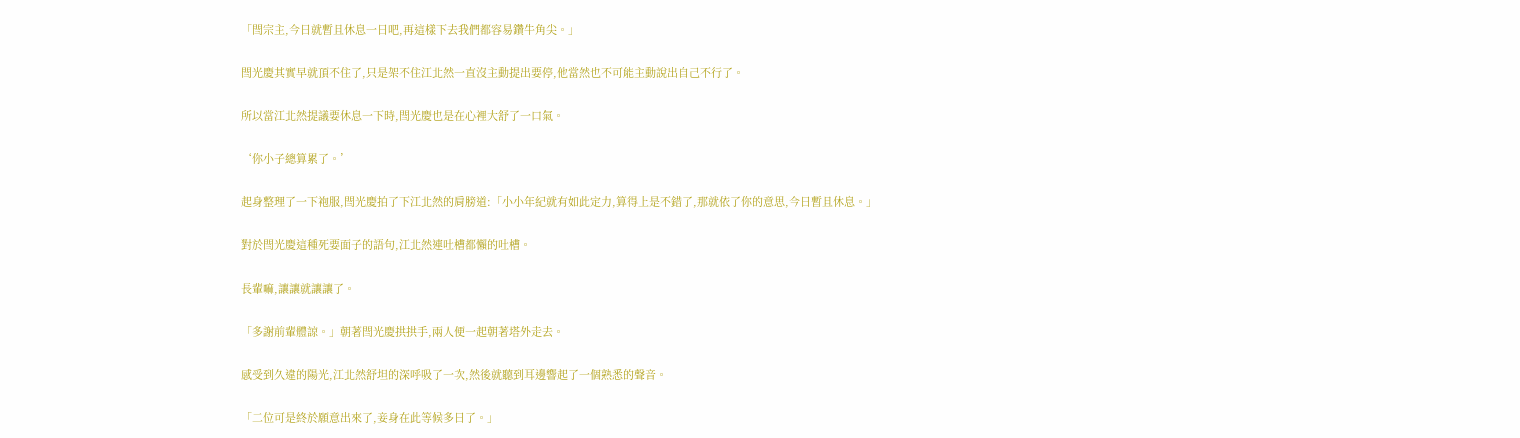「閆宗主,今日就暫且休息一日吧,再這樣下去我們都容易鑽牛角尖。」

閆光慶其實早就頂不住了,只是架不住江北然一直沒主動提出要停,他當然也不可能主動說出自己不行了。

所以當江北然提議要休息一下時,閆光慶也是在心裡大舒了一口氣。

‘你小子總算累了。’

起身整理了一下袍服,閆光慶拍了下江北然的肩膀道:「小小年紀就有如此定力,算得上是不錯了,那就依了你的意思,今日暫且休息。」

對於閆光慶這種死要面子的語句,江北然連吐槽都懶的吐槽。

長輩嘛,讓讓就讓讓了。

「多謝前輩體諒。」朝著閆光慶拱拱手,兩人便一起朝著塔外走去。

感受到久違的陽光,江北然舒坦的深呼吸了一次,然後就聽到耳邊響起了一個熟悉的聲音。

「二位可是終於願意出來了,妾身在此等候多日了。」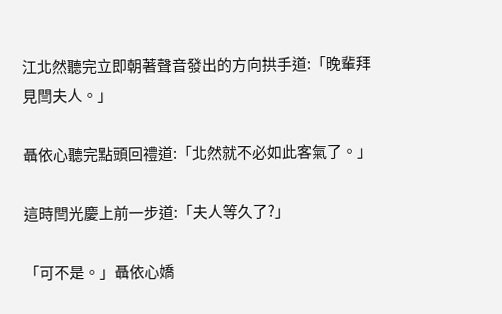江北然聽完立即朝著聲音發出的方向拱手道:「晚輩拜見閆夫人。」

聶依心聽完點頭回禮道:「北然就不必如此客氣了。」

這時閆光慶上前一步道:「夫人等久了?」

「可不是。」聶依心嬌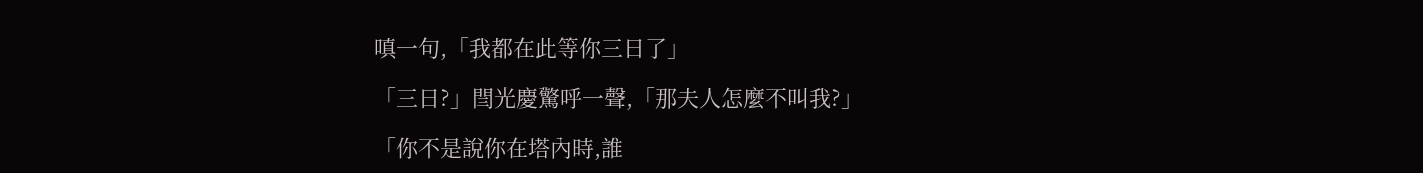嗔一句,「我都在此等你三日了」

「三日?」閆光慶驚呼一聲,「那夫人怎麼不叫我?」

「你不是說你在塔內時,誰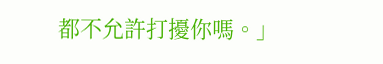都不允許打擾你嗎。」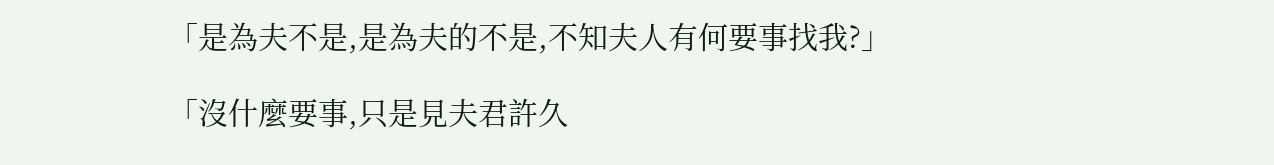「是為夫不是,是為夫的不是,不知夫人有何要事找我?」

「沒什麼要事,只是見夫君許久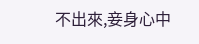不出來,妾身心中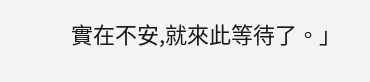實在不安,就來此等待了。」